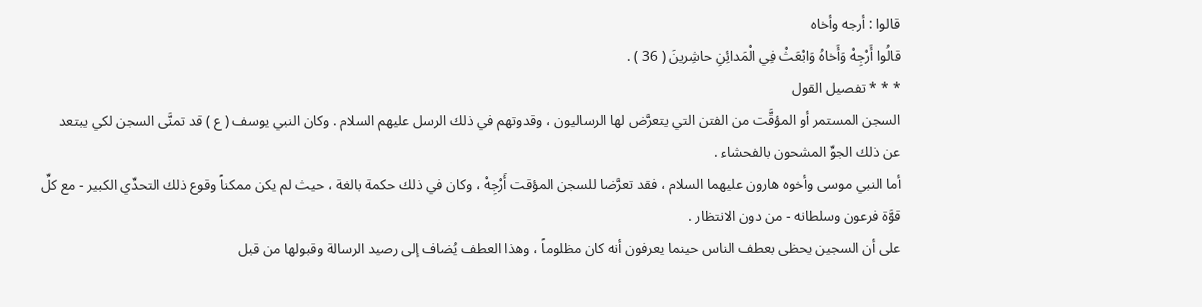قالوا : أرجه وأخاه
قالُوا أَرْجِهْ وَأَخاهُ وَابْعَثْ فِي الْمَدائِنِ حاشِرينَ ( 36 ) .
* * * تفصيل القول
السجن المستمر أو المؤقَّت من الفتن التي يتعرَّض لها الرساليون ، وقدوتهم في ذلك الرسل عليهم السلام . وكان النبي يوسف ( ع ) قد تمنَّى السجن لكي يبتعد عن ذلك الجوِّ المشحون بالفحشاء .
أما النبي موسى وأخوه هارون عليهما السلام ، فقد تعرَّضا للسجن المؤقت أَرْجِهْ ، وكان في ذلك حكمة بالغة ، حيث لم يكن ممكناً وقوع ذلك التحدِّي الكبير - مع كلِّ قوَّة فرعون وسلطانه - من دون الانتظار .
على أن السجين يحظى بعطف الناس حينما يعرفون أنه كان مظلوماً ، وهذا العطف يُضاف إلى رصيد الرسالة وقبولها من قبل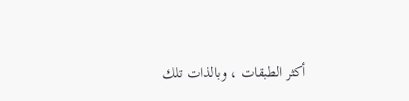أكثر الطبقات ، وبالذات تلك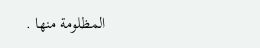المظلومة منها .